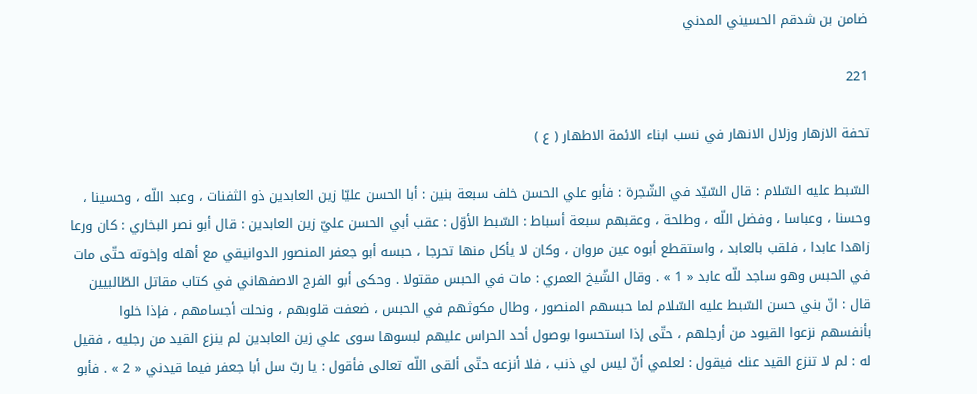ضامن بن شدقم الحسيني المدني

221

تحفة الازهار وزلال الانهار في نسب ابناء الائمة الاطهار ( ع )

السّبط عليه السّلام : قال السّيّد في الشّجرة : فأبو علي الحسن خلف سبعة بنين : أبا الحسن عليّا زين العابدين ذو الثفنات ، وعبد اللّه ، وحسينا ، وحسنا ، وعباسا ، وفضل اللّه ، وطلحة ، وعقبهم سبعة أسباط : السّبط الأوّل : عقب أبي الحسن عليّ زين العابدين : قال أبو نصر البخاري : كان ورعا زاهدا عابدا ، فلقب بالعابد ، واستقطع أبوه عين مروان ، وكان لا يأكل منها تحرجا ، حبسه أبو جعفر المنصور الدوانيقي مع أهله وإخوته حتّى مات في الحبس وهو ساجد للّه عابد « 1 » . وقال الشّيخ العمري : مات في الحبس مقتولا . وحكى أبو الفرج الاصفهاني في كتاب مقاتل الطّالبيين قال : انّ بني حسن السّبط عليه السّلام لما حبسهم المنصور ، وطال مكوثهم في الحبس ، ضعفت قلوبهم ، ونحلت أجسامهم ، فإذا خلوا بأنفسهم نزعوا القيود من أرجلهم ، حتّى إذا استحسوا بوصول أحد الحراس عليهم لبسوها سوى علي زين العابدين لم ينزع القيد من رجليه ، فقيل له : لم لا تنزع القيد عنك فيقول : لعلمي أنّ ليس لي ذنب ، فلا أنزعه حتّى ألقى اللّه تعالى فأقول : يا ربّ سل أبا جعفر فيما قيدني « 2 » . فأبو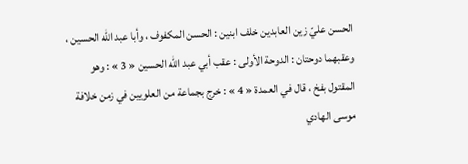الحسن عليّ زين العابدين خلف ابنين : الحسن المكفوف ، وأبا عبد اللّه الحسين ، وعقبهما دوحتان : الدوحة الأولى : عقب أبي عبد اللّه الحسين « 3 » : وهو المقتول بفخ ، قال في العمدة « 4 » : خرج بجماعة من العلويين في زمن خلافة موسى الهادي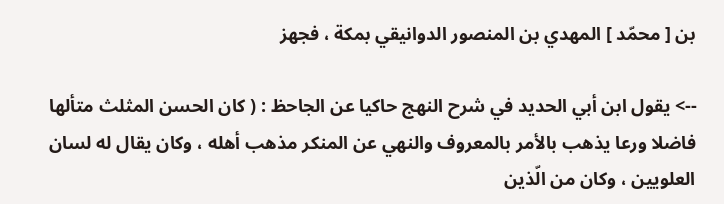بن [ محمّد ] المهدي بن المنصور الدوانيقي بمكة ، فجهز

--> يقول ابن أبي الحديد في شرح النهج حاكيا عن الجاحظ : ( كان الحسن المثلث متألها فاضلا ورعا يذهب بالأمر بالمعروف والنهي عن المنكر مذهب أهله ، وكان يقال له لسان العلويين ، وكان من الّذين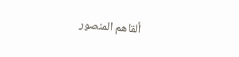ألقاهم المنصور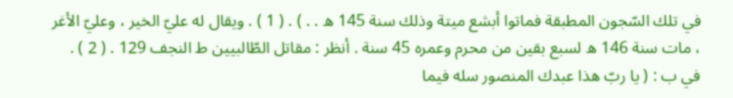في تلك السّجون المطبقة فماتوا أبشع ميتة وذلك سنة 145 ه . . ) . ( 1 ) . ويقال له عليّ الخير ، وعليّ الأغر ، مات سنة 146 ه لسبع بقين من محرم وعمره 45 سنة . أنظر : مقاتل الطّالبيين ط النجف 129 . ( 2 ) . في ب : ( يا ربّ هذا عبدك المنصور سله فيما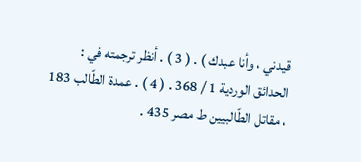قيدني ، وأنا عبدك ) . ( 3 ) . أنظر ترجمته في : الحدائق الوردية 1 / 368 . ( 4 ) . عمدة الطّالب 183 ، مقاتل الطّالبيين ط مصر 435 .